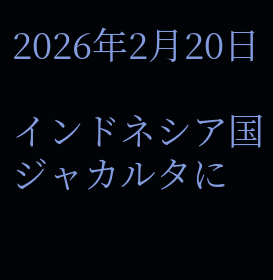2026年2月20日

インドネシア国ジャカルタに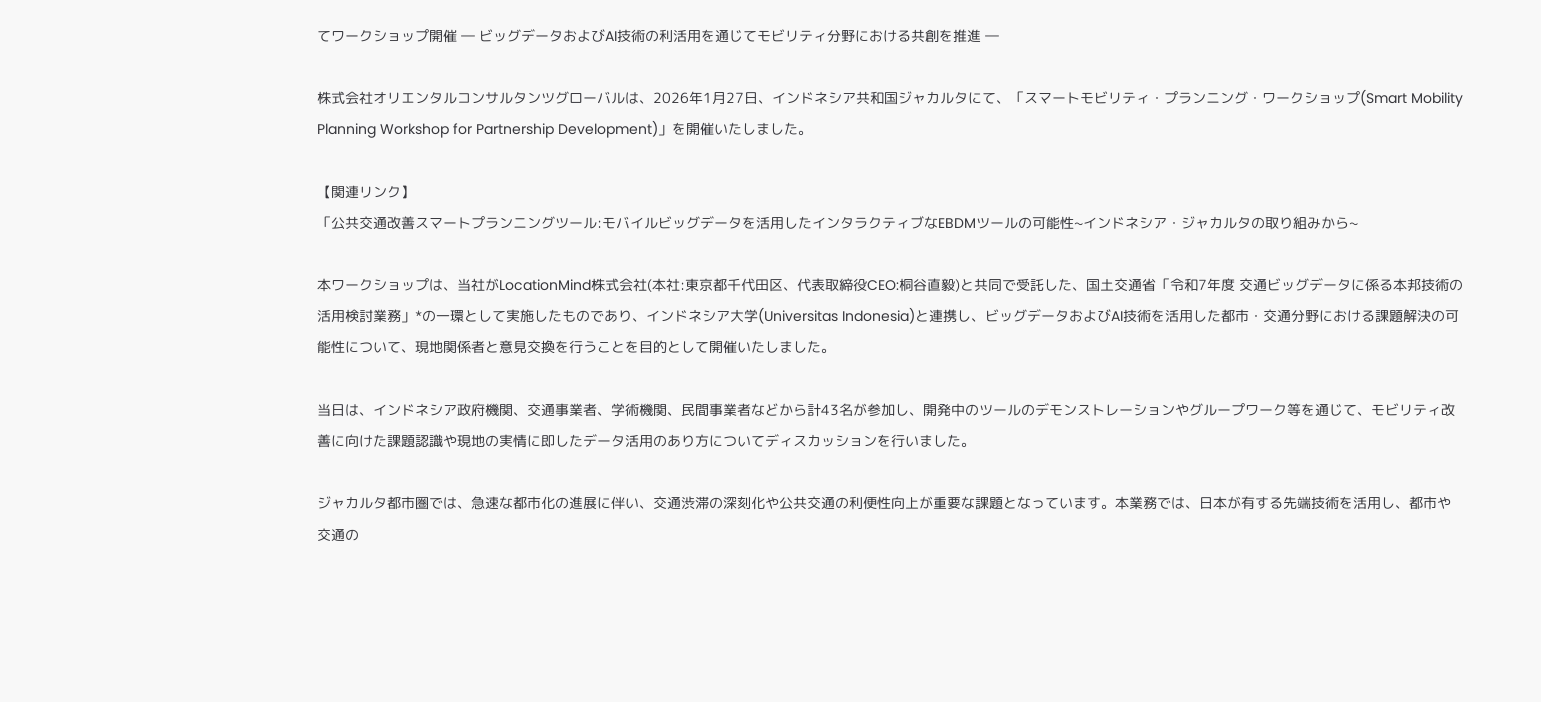てワークショップ開催 ― ビッグデータおよびAI技術の利活用を通じてモビリティ分野における共創を推進 ―

株式会社オリエンタルコンサルタンツグローバルは、2026年1月27日、インドネシア共和国ジャカルタにて、「スマートモビリティ・プランニング・ワークショップ(Smart Mobility Planning Workshop for Partnership Development)」を開催いたしました。

【関連リンク】
「公共交通改善スマートプランニングツール:モバイルビッグデータを活用したインタラクティブなEBDMツールの可能性~インドネシア・ジャカルタの取り組みから~

本ワークショップは、当社がLocationMind株式会社(本社:東京都千代田区、代表取締役CEO:桐谷直毅)と共同で受託した、国土交通省「令和7年度 交通ビッグデータに係る本邦技術の活用検討業務」*の一環として実施したものであり、インドネシア大学(Universitas Indonesia)と連携し、ビッグデータおよびAI技術を活用した都市・交通分野における課題解決の可能性について、現地関係者と意見交換を行うことを目的として開催いたしました。

当日は、インドネシア政府機関、交通事業者、学術機関、民間事業者などから計43名が参加し、開発中のツールのデモンストレーションやグループワーク等を通じて、モビリティ改善に向けた課題認識や現地の実情に即したデータ活用のあり方についてディスカッションを行いました。

ジャカルタ都市圏では、急速な都市化の進展に伴い、交通渋滞の深刻化や公共交通の利便性向上が重要な課題となっています。本業務では、日本が有する先端技術を活用し、都市や交通の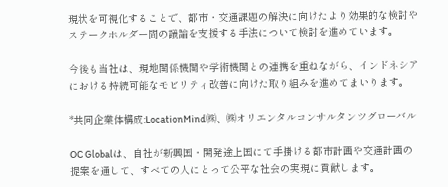現状を可視化することで、都市・交通課題の解決に向けたより効果的な検討やステークホルダー間の議論を支援する手法について検討を進めています。

今後も当社は、現地関係機関や学術機関との連携を重ねながら、インドネシアにおける持続可能なモビリティ改善に向けた取り組みを進めてまいります。

*共同企業体構成:LocationMind㈱、㈱オリエンタルコンサルタンツグローバル

OC Globalは、自社が新興国・開発途上国にて手掛ける都市計画や交通計画の提案を通して、すべての人にとって公平な社会の実現に貢献します。